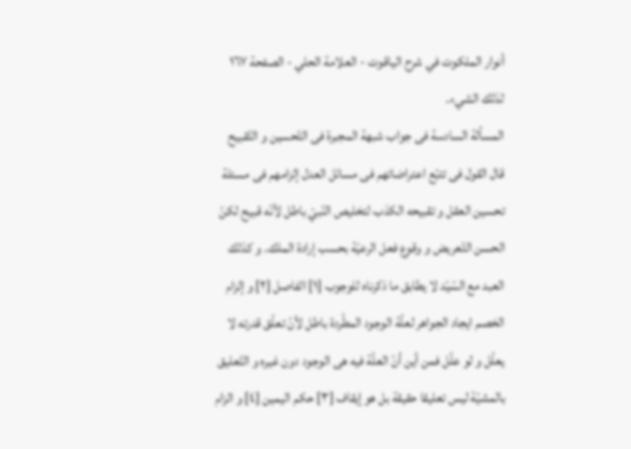أنوار الملكوت في شرح الياقوت - العلامة الحلي - الصفحة ١٦٧
لذلك الشيء.
المسألة السادسة فى جواب شبهة المجبرة فى التّحسين و التّقبيح
قال القول فى تتبّع اعتراضاتهم فى مسائل العدل إلزامهم فى مسئلة تحسين العقل و تقبيحه الكذب لتخليص النّبيّ باطل لأنّه قبيح لكنّ الحسن التّعريض و وقوع فعل الرعيّة بحسب إرادة الملك. و كذلك العبد مع السّيّد لا يطابق ما ذكرناه للوجوب [١] الفاصل [٢] و إلزام الخصم ايجاد الجواهر لعلّة الوجود المطّردة باطل لأنّ تعلّق قدرته لا يعلّل و لو علّل فمن أين أنّ العلّة فيه هى الوجود دون غيره و التّعليق بالمشيّة ليس تعليقا حقيقة بل هو إيقاف [٣] حكم اليمين [٤] و الزام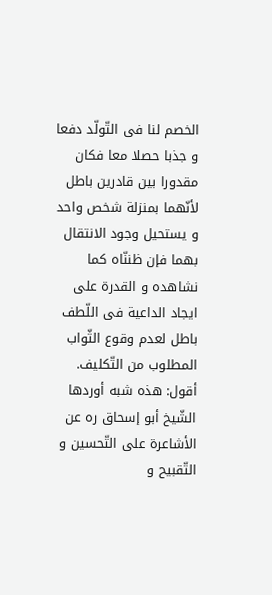الخصم لنا فى التّولّد دفعا و جذبا حصلا معا فكان مقدورا بين قادرين باطل لأنّهما بمنزلة شخص واحد و يستحيل وجود الانتقال بهما فإن ظننّاه كما نشاهده و القدرة على ايجاد الداعية فى اللّطف باطل لعدم وقوع الثّواب المطلوب من التّكليف.
أقول: هذه شبه أوردها الشّيخ أبو إسحاق ره عن الأشاعرة على التّحسين و التّقبيح و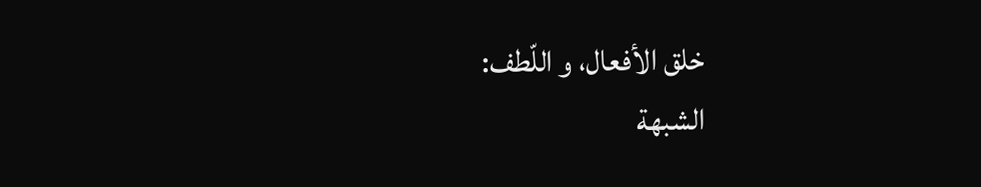خلق الأفعال، و اللّطف:
الشبهة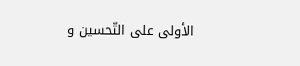الأولى على التّحسين و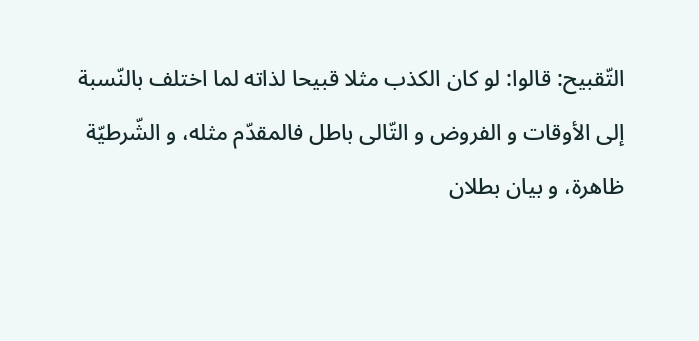التّقبيح: قالوا: لو كان الكذب مثلا قبيحا لذاته لما اختلف بالنّسبة إلى الأوقات و الفروض و التّالى باطل فالمقدّم مثله، و الشّرطيّة ظاهرة، و بيان بطلان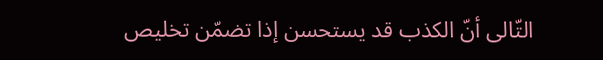التّالى أنّ الكذب قد يستحسن إذا تضمّن تخليص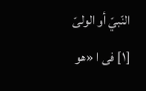النّبيّ أو الولىّ
[١] فى ا «هو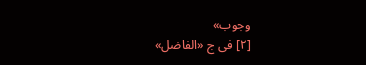وجوب»
[٢] فى ج «الفاضل»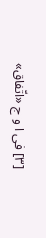[٣] فى ا و ج «اتّفاق»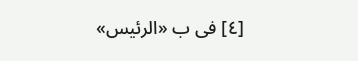[٤] فى ب «الرئيس»